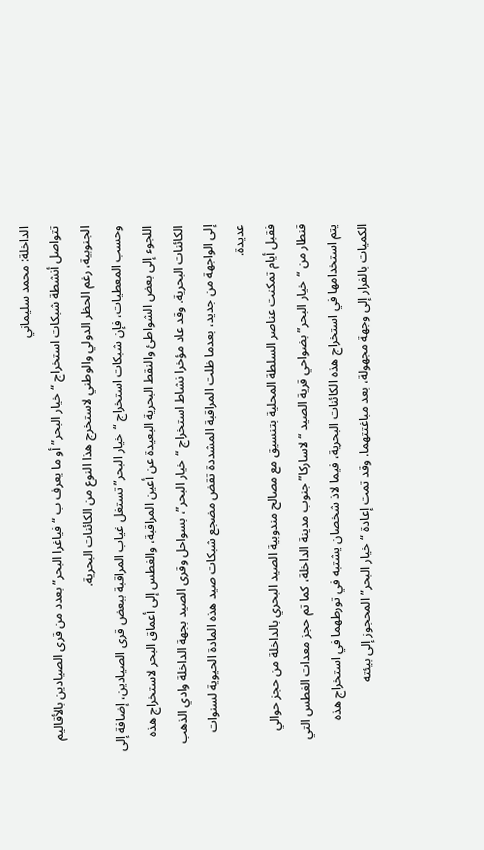الداخلة: محمد سليماني
تتواصل أنشطة شبكات استخراج “خيار البحر” أو ما يعرف ب “فياغرا البحر” بعدد من قرى الصيادين بالأقاليم الجنوبية، رغم الحظر الدولي والوطني لاستخرج هذا النوع من الكائنات البحرية.
وحسب المعطيات، فإن شبكات استخراج “خيار البحر” تستغل غياب المراقبة ببعض قرى الصيادين، إضافة إلى اللجوء إلى بعض الشواطئ والنقط البحرية البعيدة عن أعين المراقبة، والغطس إلى أعماق البحر لاستخراج هذه الكائنات البحرية. وقد عاد مؤخرا نشاط استخراج “خيار البحر”، بسواحل وقرى الصيد بجهة الداخلة وادي الذهب إلى الواجهة من جديد، بعدما ظلت المراقبة المشددة تقض مضجع شبكات صيد هذه المادة الحيوية لسنوات عديدة.
فقبل أيام تمكنت عناصر السلطة المحلية بتنسيق مع مصالح مندوبية الصيد البحري بالداخلة من حجز حوالي قنطار من “خيار البحر” بضواحي قرية الصيد “لاساركا” جنوب مدينة الداخلة، كما تم حجز معدات الغطس التي يتم استخدامها في استخراج هذه الكائنات البحرية، فيما لاذ شخصان يشتبه في تورطهما في استخراج هذه الكميات بالفرار إلى وجهة مجهولة، بعد مباغتتهما. وقد تمت إعادة “خيار البحر” المحجوز إلى بيئته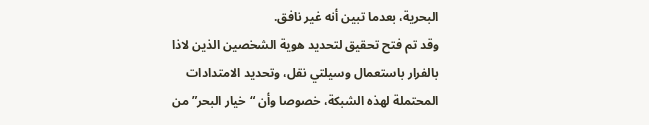البحرية، بعدما تبين أنه غير نافق.
وقد تم فتح تحقيق لتحديد هوية الشخصين الذين لاذا بالفرار باستعمال وسيلتي نقل، وتحديد الامتدادات المحتملة لهذه الشبكة، خصوصا وأن “خيار البحر” من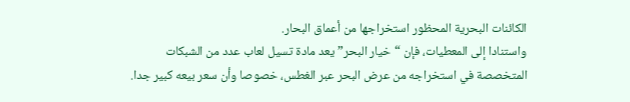الكائنات البحرية المحظور استخراجها من أعماق البحار.
واستنادا إلى المعطيات، فإن “خيار البحر” يعد مادة تسيل لعاب عدد من الشبكات المتخصصة في استخراجه من عرض البحر عبر الغطس، خصوصا وأن سعر بيعه كبير جدا.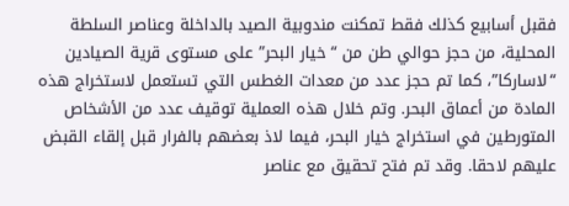فقبل أسابيع كذلك فقط تمكنت مندوبية الصيد بالداخلة وعناصر السلطة المحلية، من حجز حوالي طن من “خيار البحر” على مستوى قرية الصيادين “لاساركا”، كما تم حجز عدد من معدات الغطس التي تستعمل لاستخراج هذه المادة من أعماق البحر. وتم خلال هذه العملية توقيف عدد من الأشخاص المتورطين في استخراج خيار البحر، فيما لاذ بعضهم بالفرار قبل إلقاء القبض عليهم لاحقا. وقد تم فتح تحقيق مع عناصر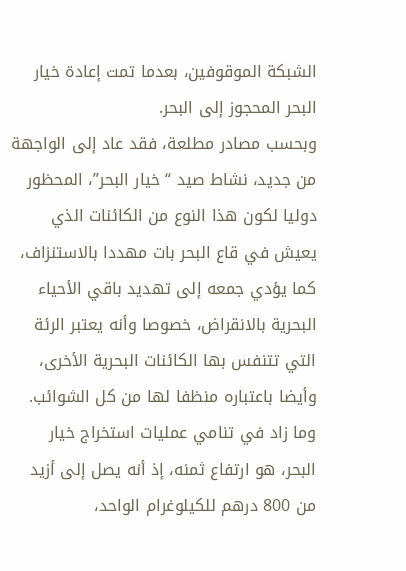الشبكة الموقوفين، بعدما تمت إعادة خيار البحر المحجوز إلى البحر.
وبحسب مصادر مطلعة، فقد عاد إلى الواجهة من جديد، نشاط صيد “خيار البحر”، المحظور دوليا لكون هذا النوع من الكائنات الذي يعيش في قاع البحر بات مهددا بالاستنزاف، كما يؤدي جمعه إلى تهديد باقي الأحياء البحرية بالانقراض، خصوصا وأنه يعتبر الرئة التي تتنفس بها الكائنات البحرية الأخرى، وأيضا باعتباره منظفا لها من كل الشوائب. وما زاد في تنامي عمليات استخراج خيار البحر، هو ارتفاع ثمنه، إذ أنه يصل إلى أزيد من 800 درهم للكيلوغرام الواحد،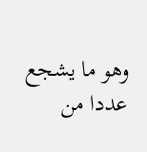وهو ما يشجع عددا من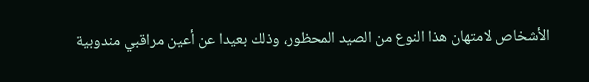الأشخاص لامتهان هذا النوع من الصيد المحظور، وذلك بعيدا عن أعين مراقبي مندوبية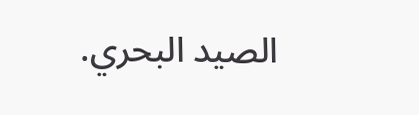الصيد البحري.